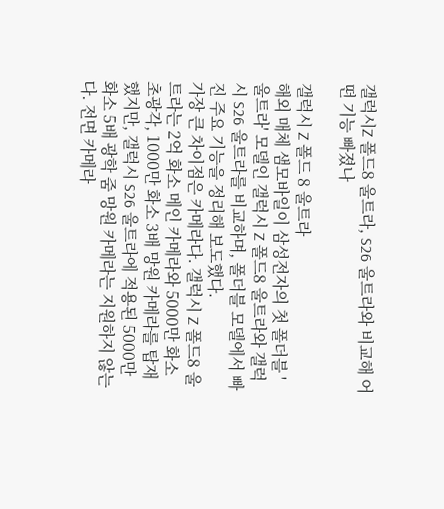갤럭시Z 폴드8 울트라, S26 울트라와 비교해 어떤 기능 빠졌나

갤럭시 Z 폴드 8 울트라
해외 매체 샘모바일이 삼성전자의 첫 폴더블 '울트라' 모델인 갤럭시 Z 폴드8 울트라와 갤럭시 S26 울트라를 비교하며, 폴더블 모델에서 빠진 주요 기능을 정리해 보도했다.
가장 큰 차이점은 카메라다. 갤럭시 Z 폴드8 울트라는 2억 화소 메인 카메라와 5000만 화소 초광각, 1000만 화소 3배 망원 카메라를 탑재했지만, 갤럭시 S26 울트라에 적용된 5000만 화소 5배 광학 줌 망원 카메라는 지원하지 않는다. 전면 카메라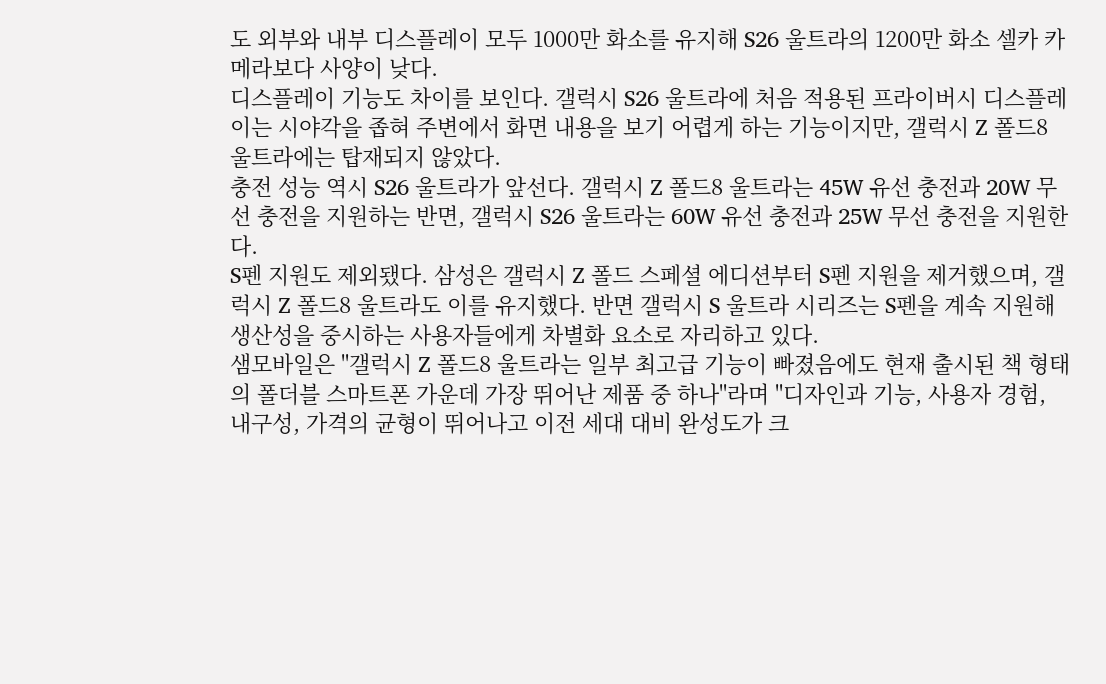도 외부와 내부 디스플레이 모두 1000만 화소를 유지해 S26 울트라의 1200만 화소 셀카 카메라보다 사양이 낮다.
디스플레이 기능도 차이를 보인다. 갤럭시 S26 울트라에 처음 적용된 프라이버시 디스플레이는 시야각을 좁혀 주변에서 화면 내용을 보기 어렵게 하는 기능이지만, 갤럭시 Z 폴드8 울트라에는 탑재되지 않았다.
충전 성능 역시 S26 울트라가 앞선다. 갤럭시 Z 폴드8 울트라는 45W 유선 충전과 20W 무선 충전을 지원하는 반면, 갤럭시 S26 울트라는 60W 유선 충전과 25W 무선 충전을 지원한다.
S펜 지원도 제외됐다. 삼성은 갤럭시 Z 폴드 스페셜 에디션부터 S펜 지원을 제거했으며, 갤럭시 Z 폴드8 울트라도 이를 유지했다. 반면 갤럭시 S 울트라 시리즈는 S펜을 계속 지원해 생산성을 중시하는 사용자들에게 차별화 요소로 자리하고 있다.
샘모바일은 "갤럭시 Z 폴드8 울트라는 일부 최고급 기능이 빠졌음에도 현재 출시된 책 형태의 폴더블 스마트폰 가운데 가장 뛰어난 제품 중 하나"라며 "디자인과 기능, 사용자 경험, 내구성, 가격의 균형이 뛰어나고 이전 세대 대비 완성도가 크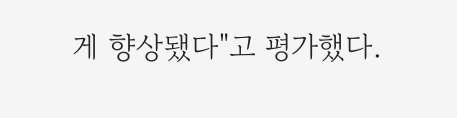게 향상됐다"고 평가했다.